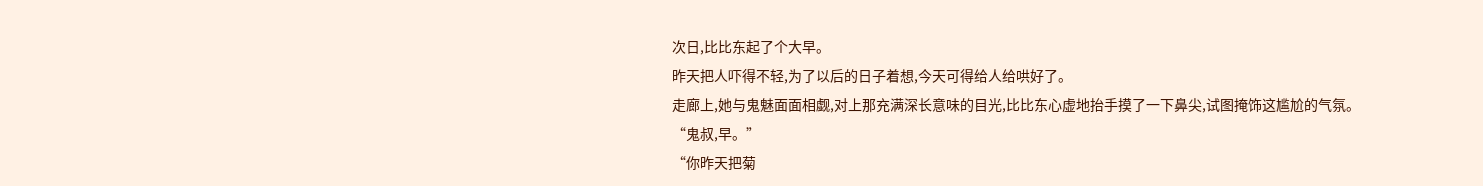次日,比比东起了个大早。
昨天把人吓得不轻,为了以后的日子着想,今天可得给人给哄好了。
走廊上,她与鬼魅面面相觑,对上那充满深长意味的目光,比比东心虚地抬手摸了一下鼻尖,试图掩饰这尴尬的气氛。
“鬼叔,早。”
“你昨天把菊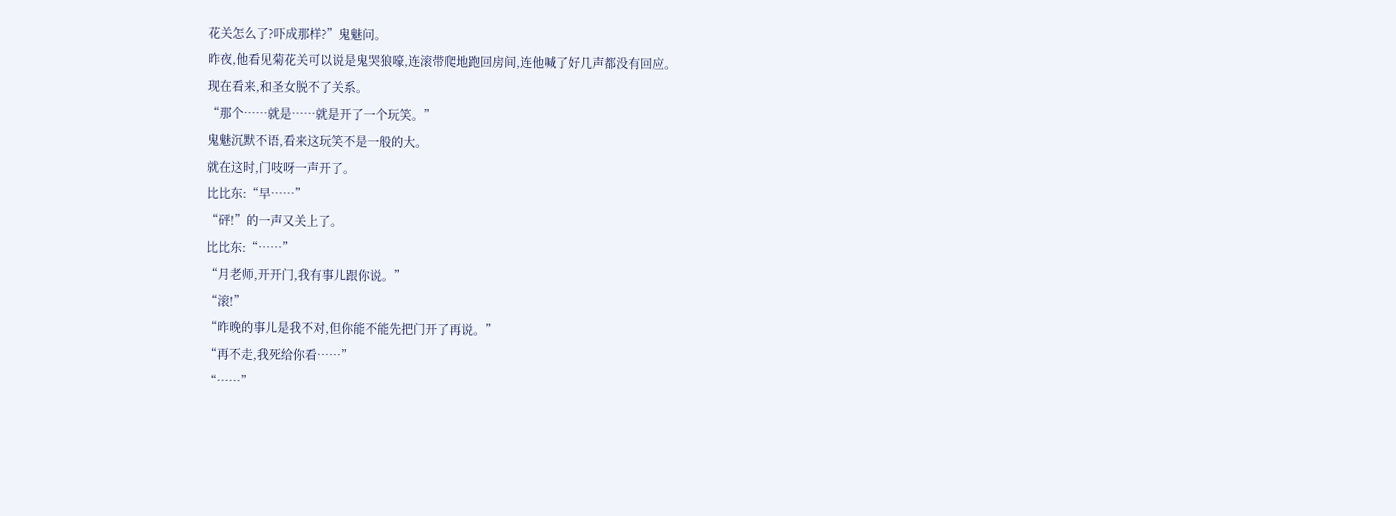花关怎么了?吓成那样?”鬼魅问。
昨夜,他看见菊花关可以说是鬼哭狼嚎,连滚带爬地跑回房间,连他喊了好几声都没有回应。
现在看来,和圣女脱不了关系。
“那个……就是……就是开了一个玩笑。”
鬼魅沉默不语,看来这玩笑不是一般的大。
就在这时,门吱呀一声开了。
比比东:“早……”
“砰!”的一声又关上了。
比比东:“……”
“月老师,开开门,我有事儿跟你说。”
“滚!”
“昨晚的事儿是我不对,但你能不能先把门开了再说。”
“再不走,我死给你看……”
“……”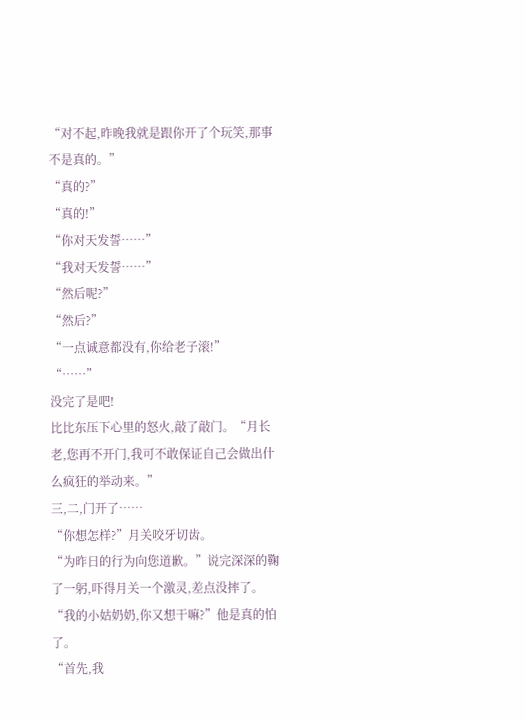“对不起,昨晚我就是跟你开了个玩笑,那事不是真的。”
“真的?”
“真的!”
“你对天发誓……”
“我对天发誓……”
“然后呢?”
“然后?”
“一点诚意都没有,你给老子滚!”
“……”
没完了是吧!
比比东压下心里的怒火,敲了敲门。“月长老,您再不开门,我可不敢保证自己会做出什么疯狂的举动来。”
三,二,门开了……
“你想怎样?”月关咬牙切齿。
“为昨日的行为向您道歉。”说完深深的鞠了一躬,吓得月关一个激灵,差点没摔了。
“我的小姑奶奶,你又想干嘛?”他是真的怕了。
“首先,我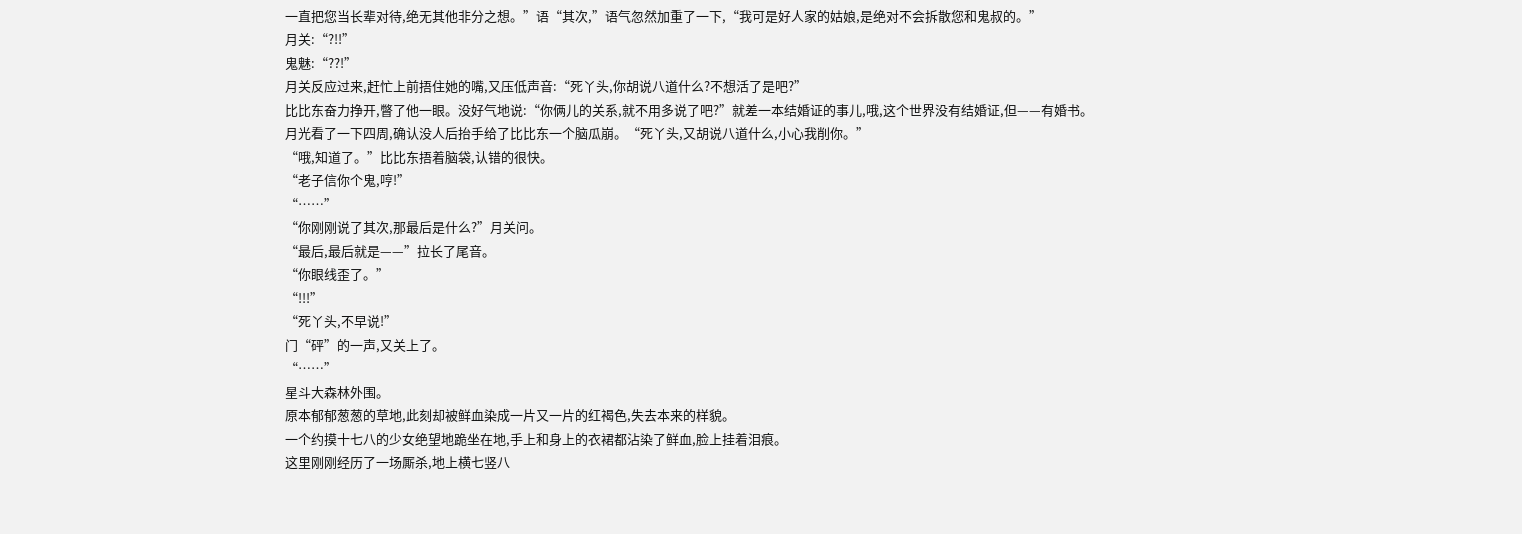一直把您当长辈对待,绝无其他非分之想。”语“其次,”语气忽然加重了一下,“我可是好人家的姑娘,是绝对不会拆散您和鬼叔的。”
月关:“?!!”
鬼魅:“??!”
月关反应过来,赶忙上前捂住她的嘴,又压低声音:“死丫头,你胡说八道什么?不想活了是吧?”
比比东奋力挣开,瞥了他一眼。没好气地说:“你俩儿的关系,就不用多说了吧?”就差一本结婚证的事儿,哦,这个世界没有结婚证,但——有婚书。
月光看了一下四周,确认没人后抬手给了比比东一个脑瓜崩。“死丫头,又胡说八道什么,小心我削你。”
“哦,知道了。”比比东捂着脑袋,认错的很快。
“老子信你个鬼,哼!”
“……”
“你刚刚说了其次,那最后是什么?”月关问。
“最后,最后就是——”拉长了尾音。
“你眼线歪了。”
“!!!”
“死丫头,不早说!”
门“砰”的一声,又关上了。
“……”
星斗大森林外围。
原本郁郁葱葱的草地,此刻却被鲜血染成一片又一片的红褐色,失去本来的样貌。
一个约摸十七八的少女绝望地跪坐在地,手上和身上的衣裙都沾染了鲜血,脸上挂着泪痕。
这里刚刚经历了一场厮杀,地上横七竖八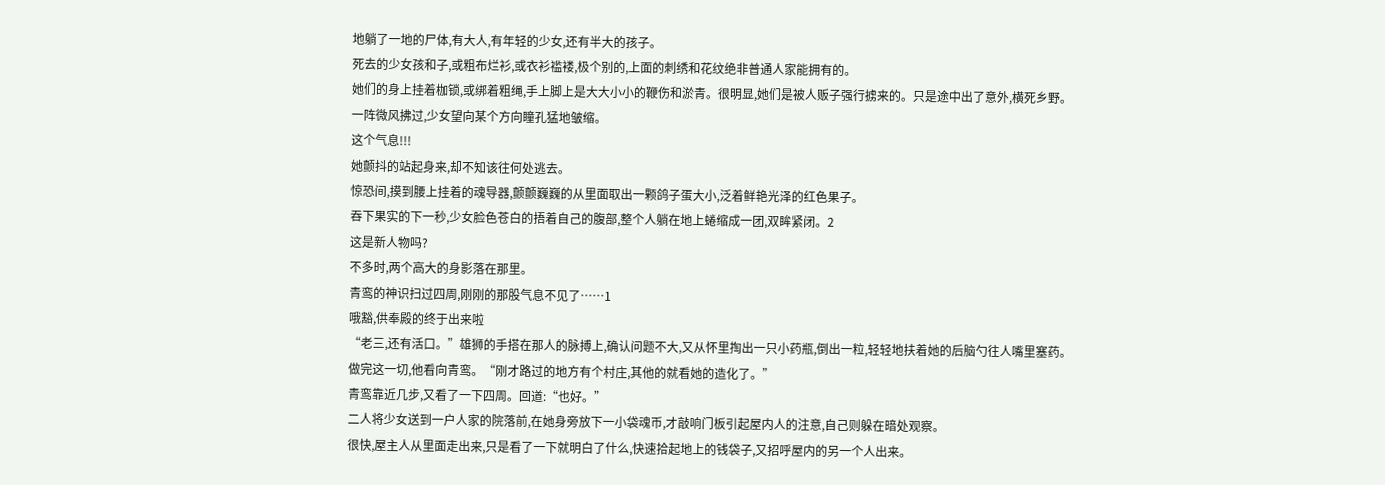地躺了一地的尸体,有大人,有年轻的少女,还有半大的孩子。
死去的少女孩和子,或粗布烂衫,或衣衫褴褛,极个别的,上面的刺绣和花纹绝非普通人家能拥有的。
她们的身上挂着枷锁,或绑着粗绳,手上脚上是大大小小的鞭伤和淤青。很明显,她们是被人贩子强行掳来的。只是途中出了意外,横死乡野。
一阵微风拂过,少女望向某个方向瞳孔猛地皱缩。
这个气息!!!
她颤抖的站起身来,却不知该往何处逃去。
惊恐间,摸到腰上挂着的魂导器,颤颤巍巍的从里面取出一颗鸽子蛋大小,泛着鲜艳光泽的红色果子。
吞下果实的下一秒,少女脸色苍白的捂着自己的腹部,整个人躺在地上蜷缩成一团,双眸紧闭。2
这是新人物吗?
不多时,两个高大的身影落在那里。
青鸾的神识扫过四周,刚刚的那股气息不见了……1
哦豁,供奉殿的终于出来啦
“老三,还有活口。”雄狮的手搭在那人的脉搏上,确认问题不大,又从怀里掏出一只小药瓶,倒出一粒,轻轻地扶着她的后脑勺往人嘴里塞药。
做完这一切,他看向青鸾。“刚才路过的地方有个村庄,其他的就看她的造化了。”
青鸾靠近几步,又看了一下四周。回道:“也好。”
二人将少女送到一户人家的院落前,在她身旁放下一小袋魂币,才敲响门板引起屋内人的注意,自己则躲在暗处观察。
很快,屋主人从里面走出来,只是看了一下就明白了什么,快速拾起地上的钱袋子,又招呼屋内的另一个人出来。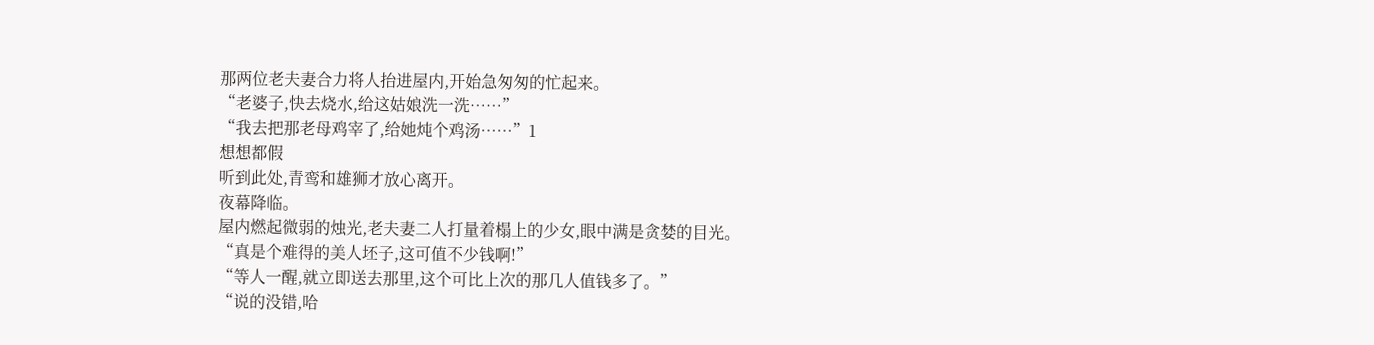那两位老夫妻合力将人抬进屋内,开始急匆匆的忙起来。
“老婆子,快去烧水,给这姑娘洗一洗……”
“我去把那老母鸡宰了,给她炖个鸡汤……”1
想想都假
听到此处,青鸾和雄狮才放心离开。
夜幕降临。
屋内燃起微弱的烛光,老夫妻二人打量着榻上的少女,眼中满是贪婪的目光。
“真是个难得的美人坯子,这可值不少钱啊!”
“等人一醒,就立即送去那里,这个可比上次的那几人值钱多了。”
“说的没错,哈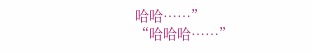哈哈……”
“哈哈哈……”